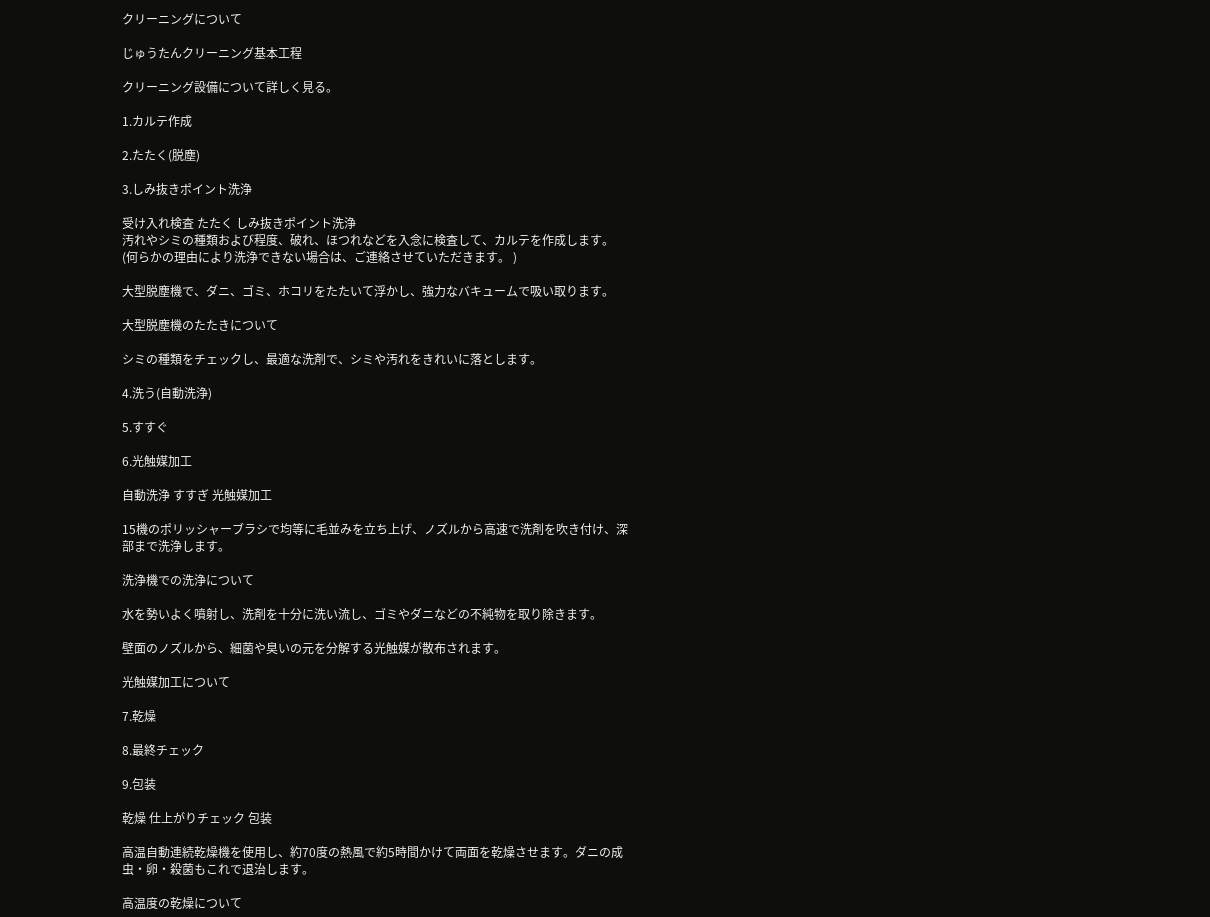クリーニングについて

じゅうたんクリーニング基本工程

クリーニング設備について詳しく見る。

1.カルテ作成

2.たたく(脱塵)

3.しみ抜きポイント洗浄

受け入れ検査 たたく しみ抜きポイント洗浄
汚れやシミの種類および程度、破れ、ほつれなどを入念に検査して、カルテを作成します。
(何らかの理由により洗浄できない場合は、ご連絡させていただきます。 )

大型脱塵機で、ダニ、ゴミ、ホコリをたたいて浮かし、強力なバキュームで吸い取ります。

大型脱塵機のたたきについて

シミの種類をチェックし、最適な洗剤で、シミや汚れをきれいに落とします。

4.洗う(自動洗浄)

5.すすぐ

6.光触媒加工

自動洗浄 すすぎ 光触媒加工

15機のポリッシャーブラシで均等に毛並みを立ち上げ、ノズルから高速で洗剤を吹き付け、深部まで洗浄します。

洗浄機での洗浄について

水を勢いよく噴射し、洗剤を十分に洗い流し、ゴミやダニなどの不純物を取り除きます。

壁面のノズルから、細菌や臭いの元を分解する光触媒が散布されます。

光触媒加工について

7.乾燥

8.最終チェック

9.包装

乾燥 仕上がりチェック 包装

高温自動連続乾燥機を使用し、約70度の熱風で約5時間かけて両面を乾燥させます。ダニの成虫・卵・殺菌もこれで退治します。

高温度の乾燥について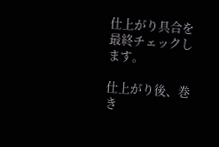仕上がり具合を最終チェックします。

仕上がり後、巻き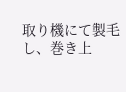取り機にて製毛し、巻き上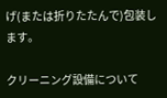げ(または折りたたんで)包装します。

クリーニング設備について